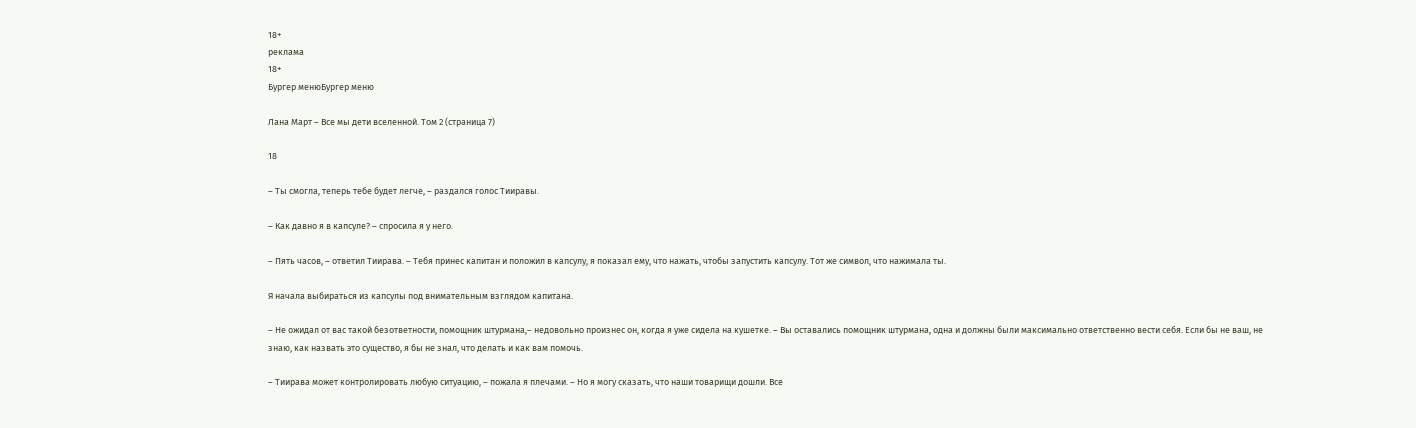18+
реклама
18+
Бургер менюБургер меню

Лана Март – Все мы дети вселенной. Том 2 (страница 7)

18

– Ты смогла, теперь тебе будет легче, – раздался голос Тииравы.

– Как давно я в капсуле? – спросила я у него.

– Пять часов, – ответил Тиирава. – Тебя принес капитан и положил в капсулу, я показал ему, что нажать, чтобы запустить капсулу. Тот же символ, что нажимала ты.

Я начала выбираться из капсулы под внимательным взглядом капитана.

– Не ожидал от вас такой безответности, помощник штурмана,– недовольно произнес он, когда я уже сидела на кушетке. – Вы оставались помощник штурмана, одна и должны были максимально ответственно вести себя. Если бы не ваш, не знаю, как назвать это существо, я бы не знал, что делать и как вам помочь.

– Тиирава может контролировать любую ситуацию, – пожала я плечами. – Но я могу сказать, что наши товарищи дошли. Все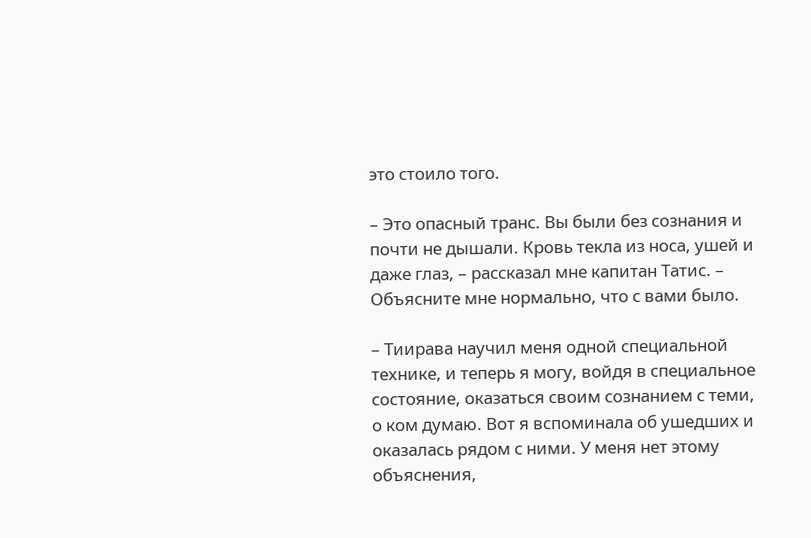это стоило того.

– Это опасный транс. Вы были без сознания и почти не дышали. Кровь текла из носа, ушей и даже глаз, – рассказал мне капитан Татис. – Объясните мне нормально, что с вами было.

– Тиирава научил меня одной специальной технике, и теперь я могу, войдя в специальное состояние, оказаться своим сознанием с теми, о ком думаю. Вот я вспоминала об ушедших и оказалась рядом с ними. У меня нет этому объяснения,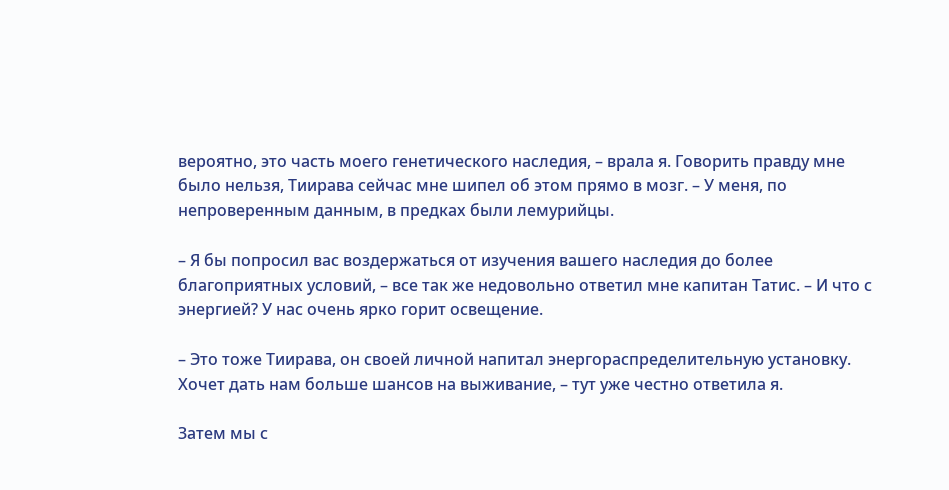вероятно, это часть моего генетического наследия, – врала я. Говорить правду мне было нельзя, Тиирава сейчас мне шипел об этом прямо в мозг. – У меня, по непроверенным данным, в предках были лемурийцы.

– Я бы попросил вас воздержаться от изучения вашего наследия до более благоприятных условий, – все так же недовольно ответил мне капитан Татис. – И что с энергией? У нас очень ярко горит освещение.

– Это тоже Тиирава, он своей личной напитал энергораспределительную установку. Хочет дать нам больше шансов на выживание, – тут уже честно ответила я.

Затем мы с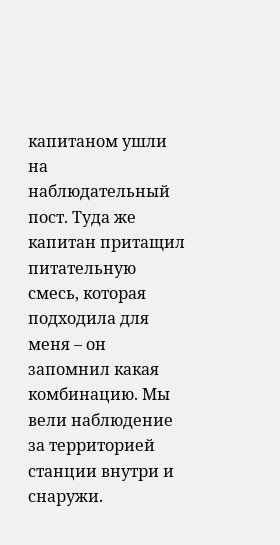капитаном ушли на наблюдательный пост. Туда же капитан притащил питательную смесь, которая подходила для меня – он запомнил какая комбинацию. Мы вели наблюдение за территорией станции внутри и снаружи.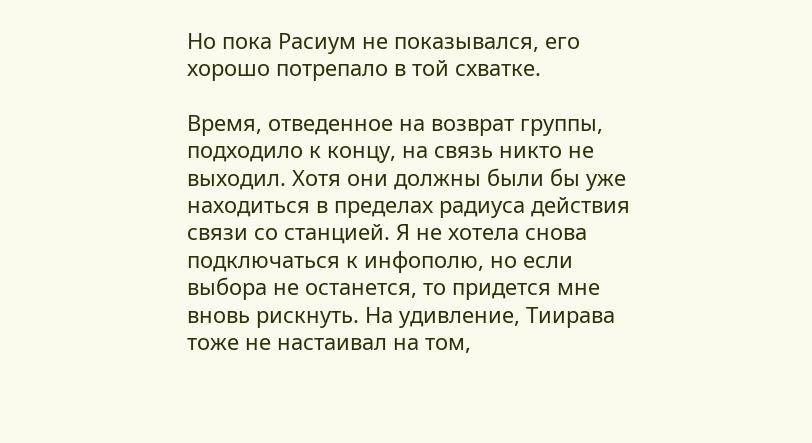Но пока Расиум не показывался, его хорошо потрепало в той схватке.

Время, отведенное на возврат группы, подходило к концу, на связь никто не выходил. Хотя они должны были бы уже находиться в пределах радиуса действия связи со станцией. Я не хотела снова подключаться к инфополю, но если выбора не останется, то придется мне вновь рискнуть. На удивление, Тиирава тоже не настаивал на том,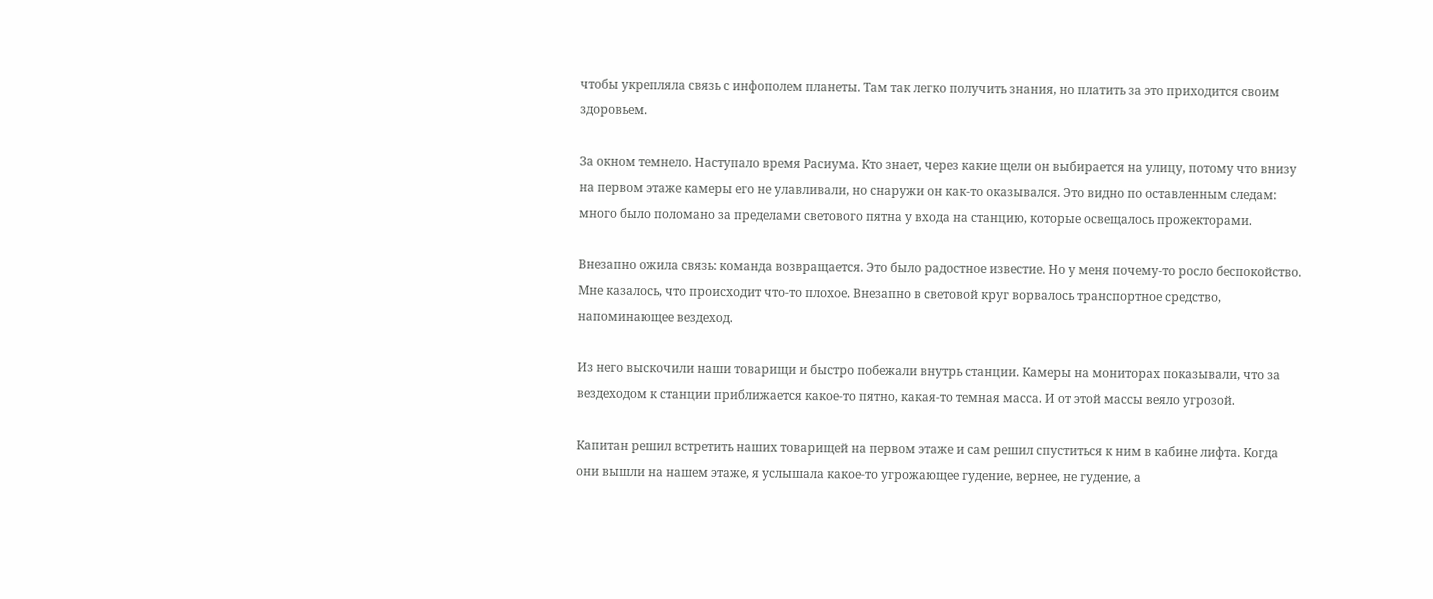чтобы укрепляла связь с инфополем планеты. Там так легко получить знания, но платить за это приходится своим здоровьем.

За окном темнело. Наступало время Расиума. Кто знает, через какие щели он выбирается на улицу, потому что внизу на первом этаже камеры его не улавливали, но снаружи он как-то оказывался. Это видно по оставленным следам: много было поломано за пределами светового пятна у входа на станцию, которые освещалось прожекторами.

Внезапно ожила связь: команда возвращается. Это было радостное известие. Но у меня почему-то росло беспокойство. Мне казалось, что происходит что-то плохое. Внезапно в световой круг ворвалось транспортное средство, напоминающее вездеход.

Из него выскочили наши товарищи и быстро побежали внутрь станции. Камеры на мониторах показывали, что за вездеходом к станции приближается какое-то пятно, какая-то темная масса. И от этой массы веяло угрозой.

Капитан решил встретить наших товарищей на первом этаже и сам решил спуститься к ним в кабине лифта. Когда они вышли на нашем этаже, я услышала какое-то угрожающее гудение, вернее, не гудение, а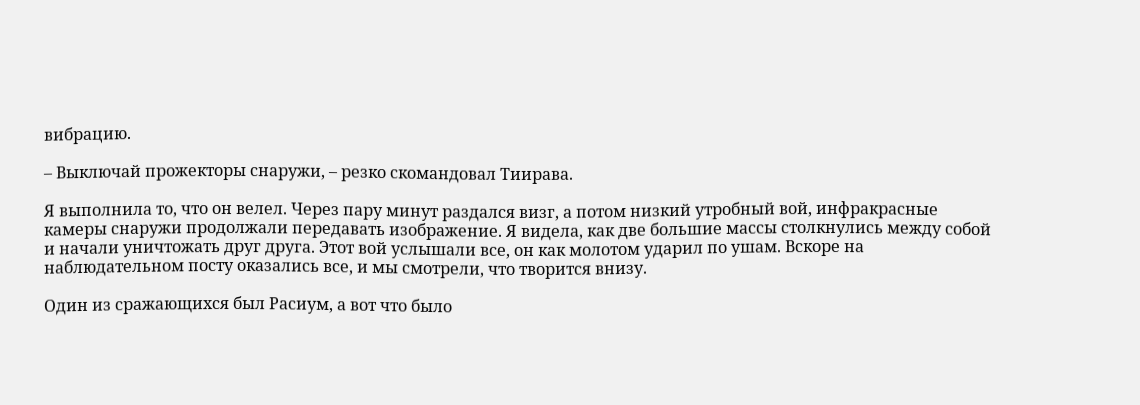вибрацию.

– Выключай прожекторы снаружи, – резко скомандовал Тиирава.

Я выполнила то, что он велел. Через пару минут раздался визг, а потом низкий утробный вой, инфракрасные камеры снаружи продолжали передавать изображение. Я видела, как две большие массы столкнулись между собой и начали уничтожать друг друга. Этот вой услышали все, он как молотом ударил по ушам. Вскоре на наблюдательном посту оказались все, и мы смотрели, что творится внизу.

Один из сражающихся был Расиум, а вот что было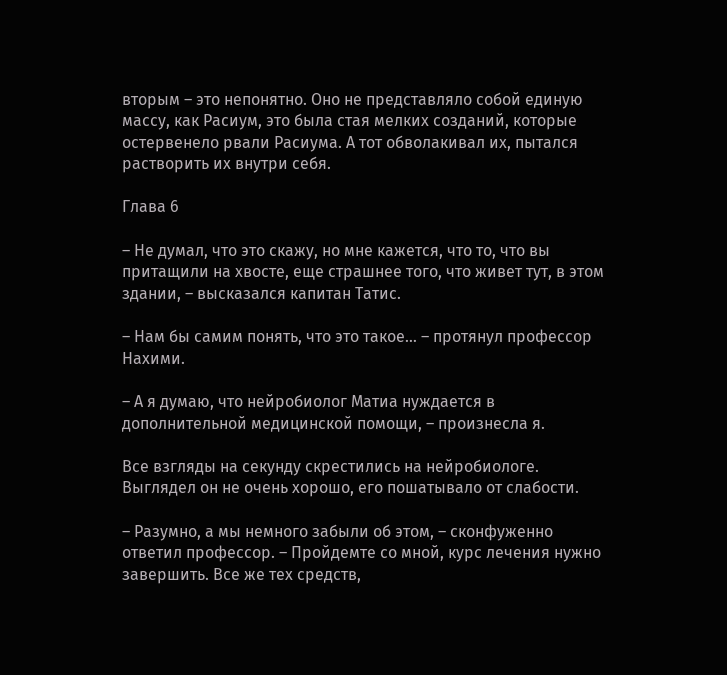вторым – это непонятно. Оно не представляло собой единую массу, как Расиум, это была стая мелких созданий, которые остервенело рвали Расиума. А тот обволакивал их, пытался растворить их внутри себя.

Глава 6

– Не думал, что это скажу, но мне кажется, что то, что вы притащили на хвосте, еще страшнее того, что живет тут, в этом здании, – высказался капитан Татис.

– Нам бы самим понять, что это такое… – протянул профессор Нахими.

– А я думаю, что нейробиолог Матиа нуждается в дополнительной медицинской помощи, – произнесла я.

Все взгляды на секунду скрестились на нейробиологе. Выглядел он не очень хорошо, его пошатывало от слабости.

– Разумно, а мы немного забыли об этом, – сконфуженно ответил профессор. – Пройдемте со мной, курс лечения нужно завершить. Все же тех средств,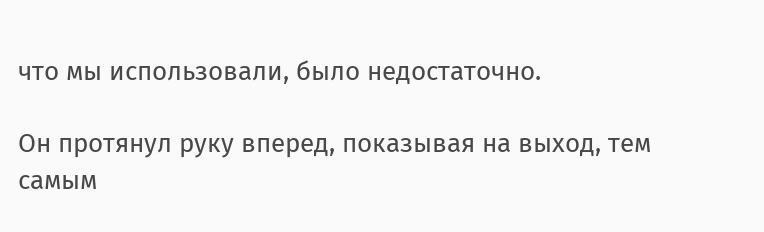что мы использовали, было недостаточно.

Он протянул руку вперед, показывая на выход, тем самым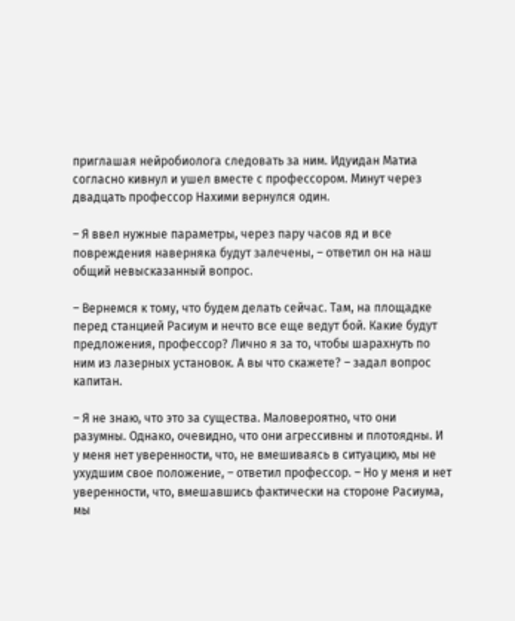приглашая нейробиолога следовать за ним. Идуидан Матиа согласно кивнул и ушел вместе с профессором. Минут через двадцать профессор Нахими вернулся один.

– Я ввел нужные параметры, через пару часов яд и все повреждения наверняка будут залечены, – ответил он на наш общий невысказанный вопрос.

– Вернемся к тому, что будем делать сейчас. Там, на площадке перед станцией Расиум и нечто все еще ведут бой. Какие будут предложения, профессор? Лично я за то, чтобы шарахнуть по ним из лазерных установок. А вы что скажете? – задал вопрос капитан.

– Я не знаю, что это за существа. Маловероятно, что они разумны. Однако, очевидно, что они агрессивны и плотоядны. И у меня нет уверенности, что, не вмешиваясь в ситуацию, мы не ухудшим свое положение, – ответил профессор. – Но у меня и нет уверенности, что, вмешавшись фактически на стороне Расиума, мы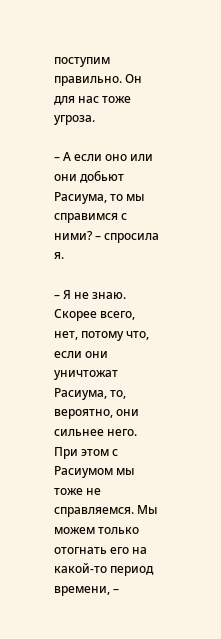поступим правильно. Он для нас тоже угроза.

– А если оно или они добьют Расиума, то мы справимся с ними? – спросила я.

– Я не знаю. Скорее всего, нет, потому что, если они уничтожат Расиума, то, вероятно, они сильнее него. При этом с Расиумом мы тоже не справляемся. Мы можем только отогнать его на какой-то период времени, –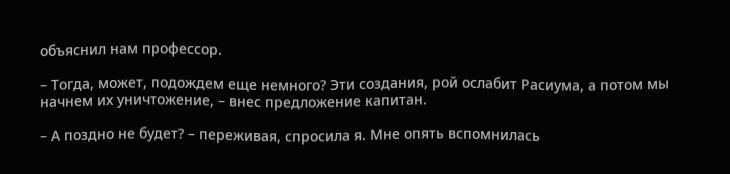объяснил нам профессор.

– Тогда, может, подождем еще немного? Эти создания, рой ослабит Расиума, а потом мы начнем их уничтожение, – внес предложение капитан.

– А поздно не будет? – переживая, спросила я. Мне опять вспомнилась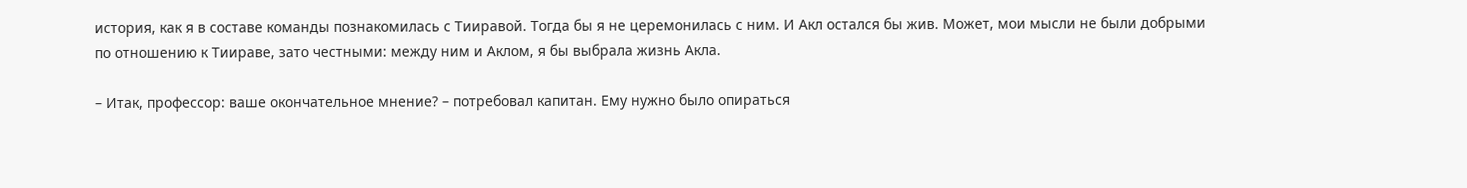история, как я в составе команды познакомилась с Тииравой. Тогда бы я не церемонилась с ним. И Акл остался бы жив. Может, мои мысли не были добрыми по отношению к Тиираве, зато честными: между ним и Аклом, я бы выбрала жизнь Акла.

– Итак, профессор: ваше окончательное мнение? – потребовал капитан. Ему нужно было опираться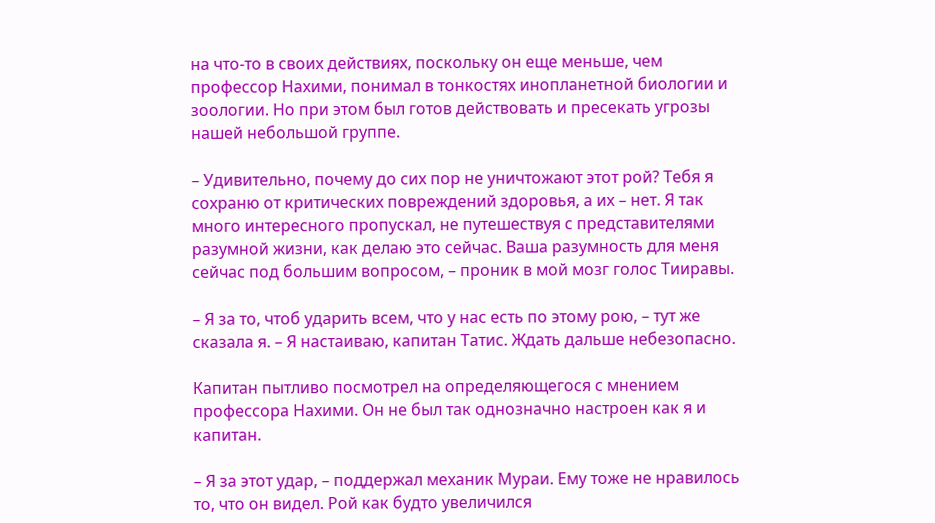на что-то в своих действиях, поскольку он еще меньше, чем профессор Нахими, понимал в тонкостях инопланетной биологии и зоологии. Но при этом был готов действовать и пресекать угрозы нашей небольшой группе.

– Удивительно, почему до сих пор не уничтожают этот рой? Тебя я сохраню от критических повреждений здоровья, а их – нет. Я так много интересного пропускал, не путешествуя с представителями разумной жизни, как делаю это сейчас. Ваша разумность для меня сейчас под большим вопросом, – проник в мой мозг голос Тииравы.

– Я за то, чтоб ударить всем, что у нас есть по этому рою, – тут же сказала я. – Я настаиваю, капитан Татис. Ждать дальше небезопасно.

Капитан пытливо посмотрел на определяющегося с мнением профессора Нахими. Он не был так однозначно настроен как я и капитан.

– Я за этот удар, – поддержал механик Мураи. Ему тоже не нравилось то, что он видел. Рой как будто увеличился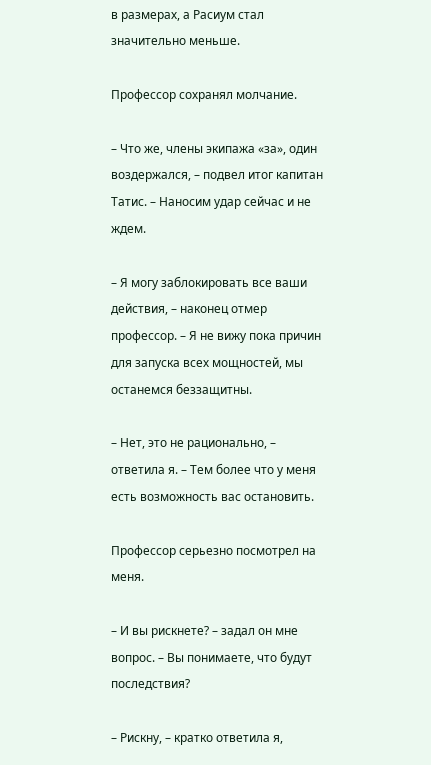в размерах, а Расиум стал значительно меньше.

Профессор сохранял молчание.

– Что же, члены экипажа «за», один воздержался, – подвел итог капитан Татис. – Наносим удар сейчас и не ждем.

– Я могу заблокировать все ваши действия, – наконец отмер профессор. – Я не вижу пока причин для запуска всех мощностей, мы останемся беззащитны.

– Нет, это не рационально, – ответила я. – Тем более что у меня есть возможность вас остановить.

Профессор серьезно посмотрел на меня.

– И вы рискнете? – задал он мне вопрос. – Вы понимаете, что будут последствия?

– Рискну, – кратко ответила я,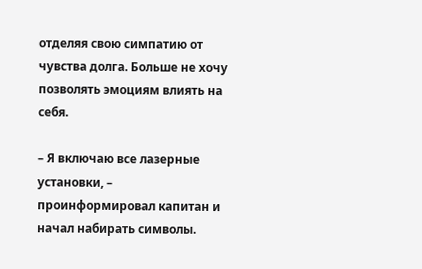отделяя свою симпатию от чувства долга. Больше не хочу позволять эмоциям влиять на себя.

– Я включаю все лазерные установки, – проинформировал капитан и начал набирать символы.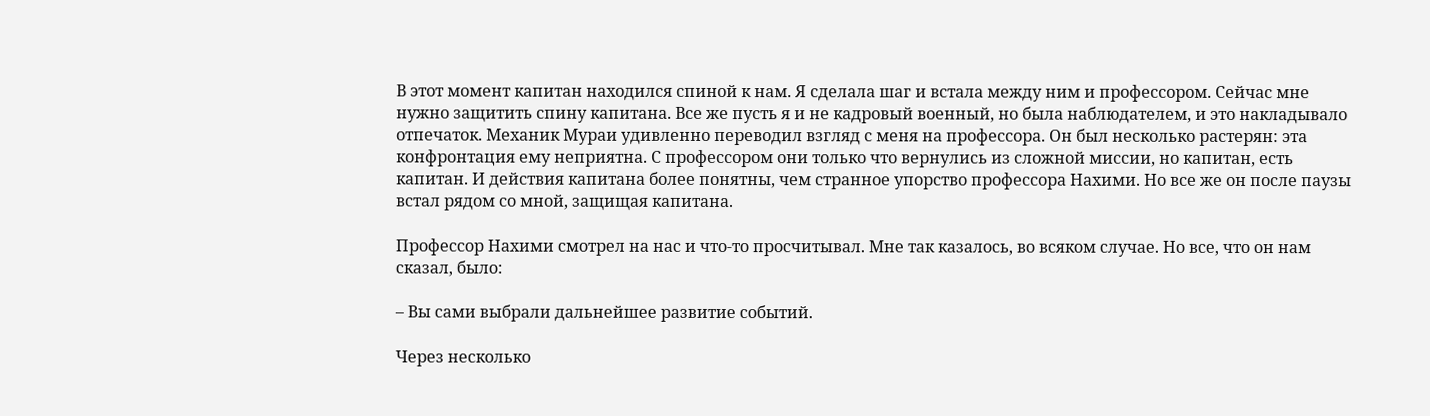В этот момент капитан находился спиной к нам. Я сделала шаг и встала между ним и профессором. Сейчас мне нужно защитить спину капитана. Все же пусть я и не кадровый военный, но была наблюдателем, и это накладывало отпечаток. Механик Мураи удивленно переводил взгляд с меня на профессора. Он был несколько растерян: эта конфронтация ему неприятна. С профессором они только что вернулись из сложной миссии, но капитан, есть капитан. И действия капитана более понятны, чем странное упорство профессора Нахими. Но все же он после паузы встал рядом со мной, защищая капитана.

Профессор Нахими смотрел на нас и что-то просчитывал. Мне так казалось, во всяком случае. Но все, что он нам сказал, было:

– Вы сами выбрали дальнейшее развитие событий.

Через несколько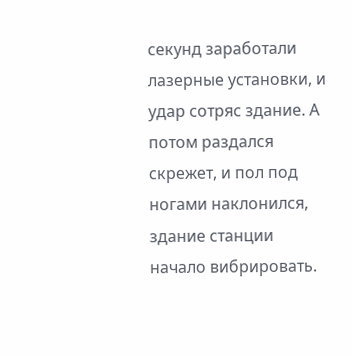секунд заработали лазерные установки, и удар сотряс здание. А потом раздался скрежет, и пол под ногами наклонился, здание станции начало вибрировать.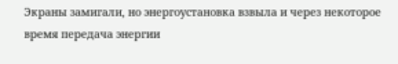Экраны замигали, но энергоустановка взвыла и через некоторое время передача энергии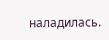наладилась.